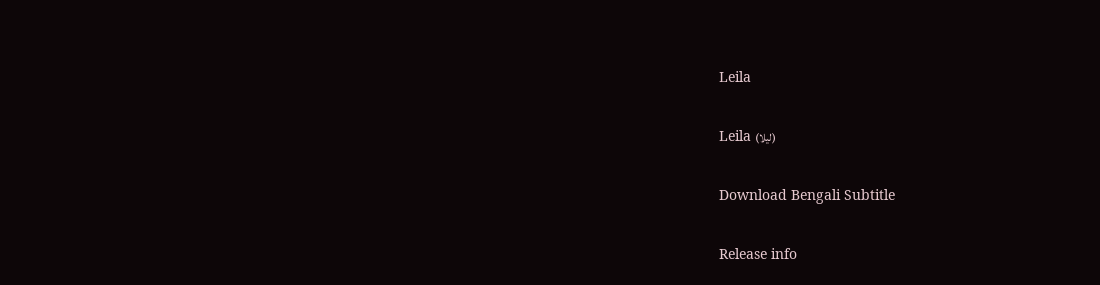Leila

Leila (لیلا)

Download Bengali Subtitle

Release info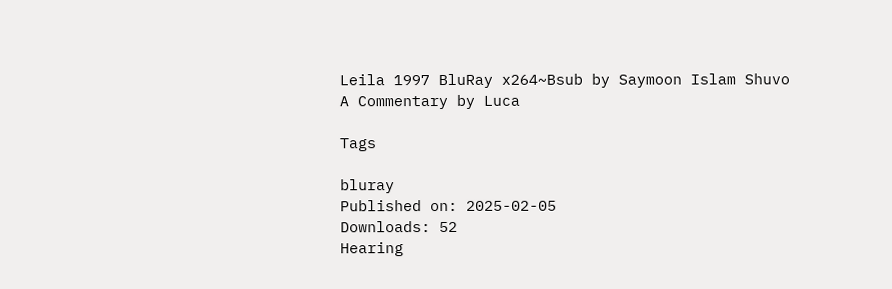Leila 1997 BluRay x264~Bsub by Saymoon Islam Shuvo
A Commentary by Luca

Tags

bluray
Published on: 2025-02-05
Downloads: 52
Hearing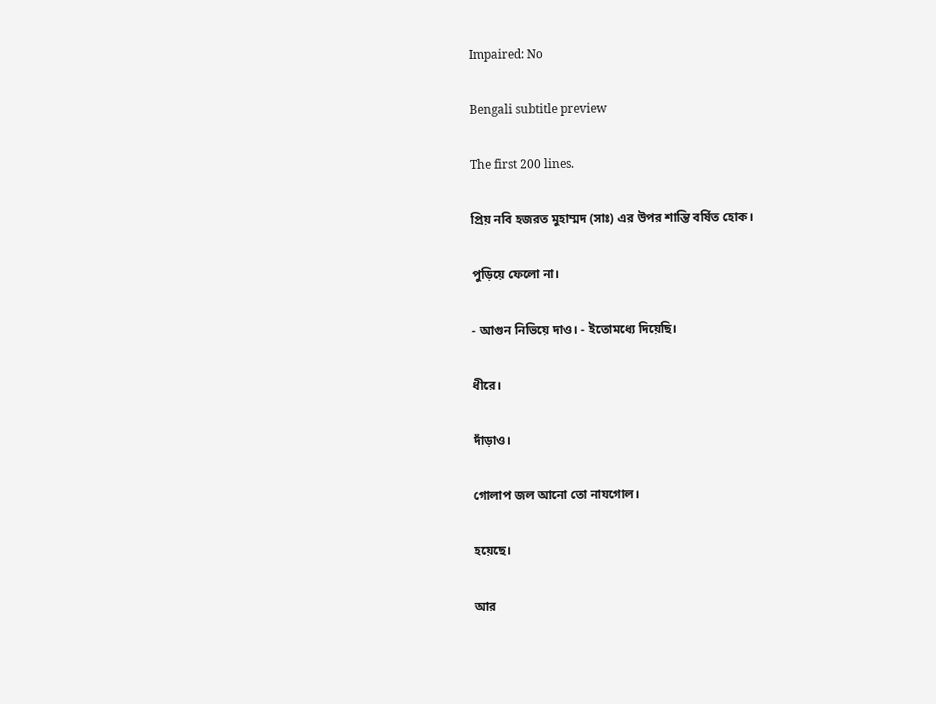Impaired: No

Bengali subtitle preview

The first 200 lines.

প্রিয় নবি হজরত মুহাম্মদ (সাঃ) এর উপর শান্তি বর্ষিত হোক।

পুড়িয়ে ফেলো না।

- আগুন নিভিয়ে দাও। - ইতোমধ্যে দিয়েছি।

ধীরে।

দাঁড়াও।

গোলাপ জল আনো তো নাযগোল।

হয়েছে।

আর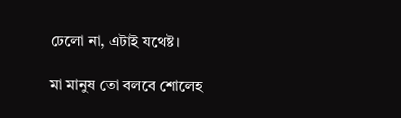ঢেলো না, এটাই যথেষ্ট।

মা মানুষ তো বলবে শোলেহ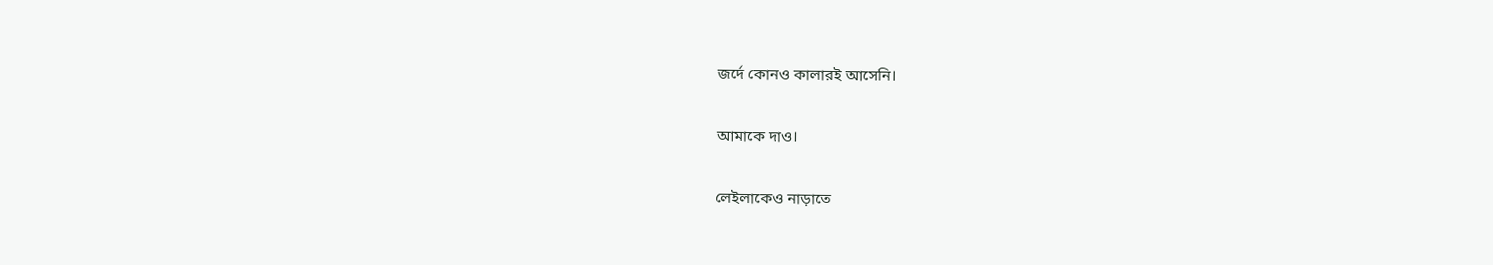জর্দে কোনও কালারই আসেনি।

আমাকে দাও।

লেইলাকেও নাড়াতে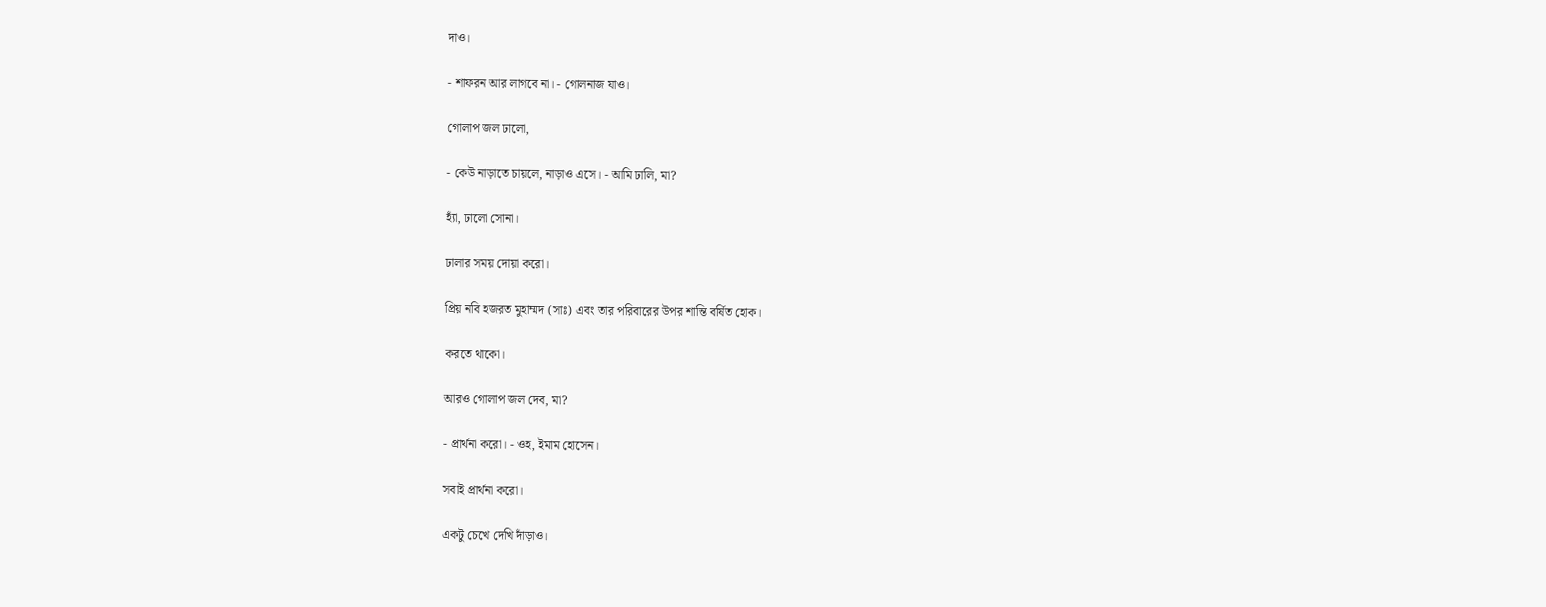দাও।

- শাফরন আর লাগবে না। - গোলনাজ যাও।

গোলাপ জল ঢালো,

- কেউ নাড়াতে চায়লে, নাড়াও এসে। - আমি ঢালি, মা?

হ্যাঁ, ঢালো সোনা।

ঢালার সময় দোয়া করো।

প্রিয় নবি হজরত মুহাম্মদ (সাঃ) এবং তার পরিবারের উপর শান্তি বর্ষিত হোক।

করতে থাকো।

আরও গোলাপ জল দেব, মা?

- প্রার্থনা করো। - ওহ, ইমাম হোসেন।

সবাই প্রার্থনা করো।

একটু চেখে দেখি দাঁড়াও।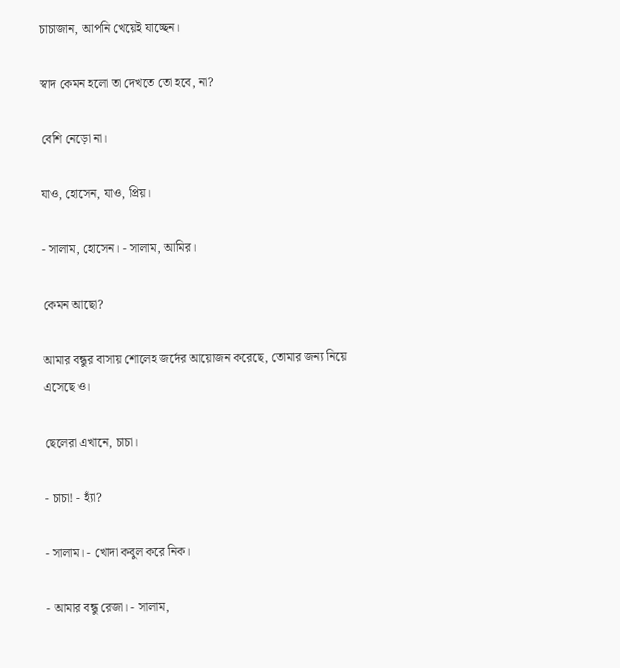চাচাজান, আপনি খেয়েই যাচ্ছেন।

স্বাদ কেমন হলো তা দেখতে তো হবে, না?

বেশি নেড়ো না।

যাও, হোসেন, যাও, প্রিয়।

- সালাম, হোসেন। - সালাম, আমির।

কেমন আছো?

আমার বন্ধুর বাসায় শোলেহ জর্দের আয়োজন করেছে, তোমার জন্য নিয়ে এসেছে ও।

ছেলেরা এখানে, চাচা।

- চাচা! - হ্যাঁ?

- সালাম। - খোদা কবুল করে নিক।

- আমার বন্ধু রেজা। - সালাম,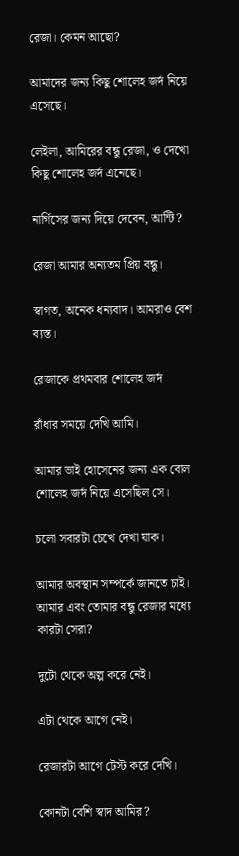রেজা। কেমন আছো?

আমাদের জন্য কিছু শোলেহ জর্দ নিয়ে এসেছে।

লেইলা, আমিরের বন্ধু রেজা, ও দেখো কিছু শোলেহ জর্দ এনেছে।

নার্গিসের জন্য দিয়ে দেবেন, আন্টি?

রেজা আমার অন্যতম প্রিয় বন্ধু।

স্বাগত, অনেক ধন্যবাদ। আমরাও বেশ ব্যস্ত।

রেজাকে প্রথমবার শোলেহ জর্দ

রাঁধার সময়ে দেখি আমি।

আমার ভাই হোসেনের জন্য এক বোল শোলেহ জর্দ নিয়ে এসেছিল সে।

চলো সবারটা চেখে দেখা যাক।

আমার অবস্থান সম্পর্কে জানতে চাই। আমার এবং তোমার বন্ধু রেজার মধ্যে কারটা সেরা?

দুটো থেকে অল্প করে নেই।

এটা থেকে আগে নেই।

রেজারটা আগে টেস্ট করে দেখি।

কোনটা বেশি স্বাদ আমির?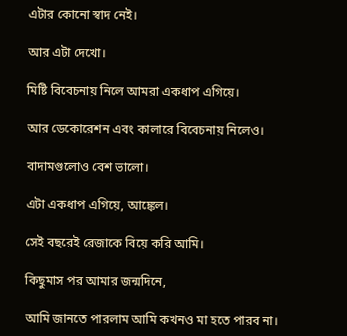এটার কোনো স্বাদ নেই।

আর এটা দেখো।

মিষ্টি বিবেচনায় নিলে আমরা একধাপ এগিয়ে।

আর ডেকোরেশন এবং কালারে বিবেচনায় নিলেও।

বাদামগুলোও বেশ ভালো।

এটা একধাপ এগিয়ে, আঙ্কেল।

সেই বছরেই রেজাকে বিয়ে করি আমি।

কিছুমাস পর আমার জন্মদিনে,

আমি জানতে পারলাম আমি কখনও মা হতে পারব না।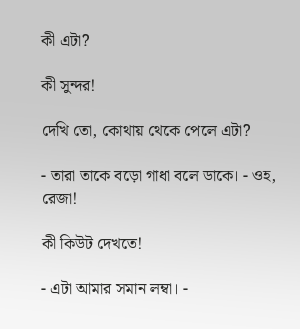কী এটা?

কী সুন্দর!

দেখি তো, কোথায় থেকে পেলে এটা?

- তারা তাকে বড়ো গাধা বলে ডাকে। - ওহ, রেজা!

কী কিউট দেখতে!

- এটা আমার সমান লম্বা। -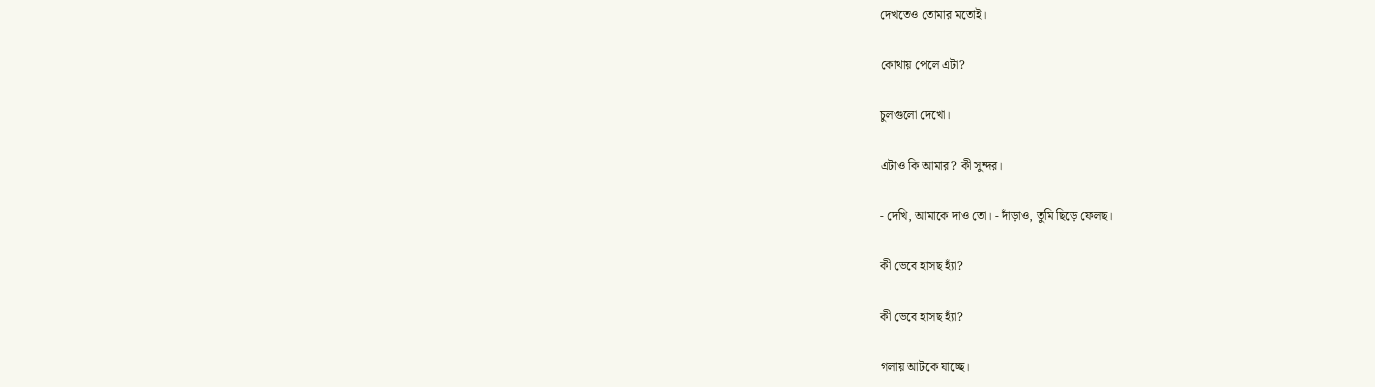দেখতেও তোমার মতোই।

কোথায় পেলে এটা?

চুলগুলো দেখো।

এটাও কি আমার? কী সুন্দর।

- দেখি, আমাকে দাও তো। - দাঁড়াও, তুমি ছিড়ে ফেলছ।

কী ভেবে হাসছ হ্যাঁ?

কী ভেবে হাসছ হ্যাঁ?

গলায় আটকে যাচ্ছে।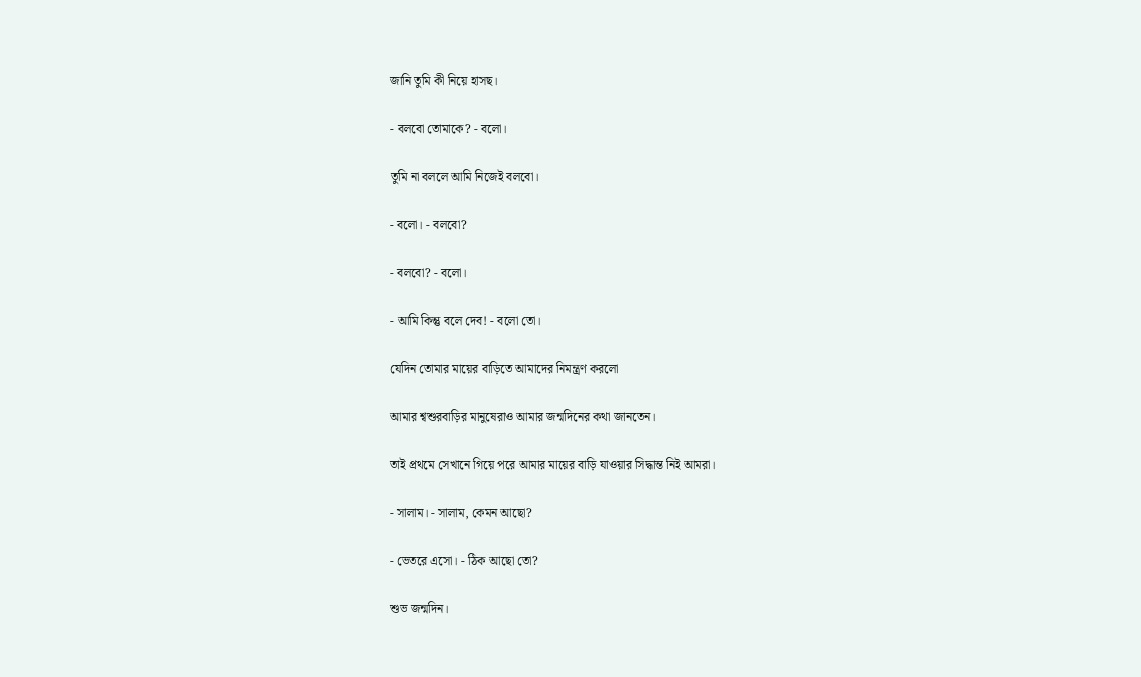জানি তুমি কী নিয়ে হাসছ।

- বলবো তোমাকে? - বলো।

তুমি না বললে আমি নিজেই বলবো।

- বলো। - বলবো?

- বলবো? - বলো।

- আমি কিন্তু বলে দেব! - বলো তো।

যেদিন তোমার মায়ের বাড়িতে আমাদের নিমন্ত্রণ করলো

আমার শ্বশুরবাড়ির মানুষেরাও আমার জন্মদিনের কথা জানতেন।

তাই প্রথমে সেখানে গিয়ে পরে আমার মায়ের বাড়ি যাওয়ার সিদ্ধান্ত নিই আমরা।

- সালাম। - সালাম, কেমন আছো?

- ভেতরে এসো। - ঠিক আছো তো?

শুভ জন্মদিন।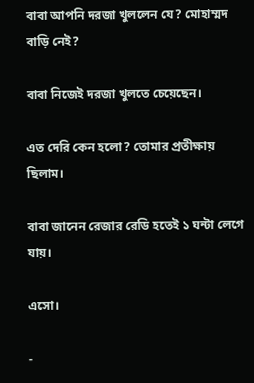বাবা আপনি দরজা খুললেন যে? মোহাম্মদ বাড়ি নেই?

বাবা নিজেই দরজা খুলতে চেয়েছেন।

এত দেরি কেন হলো? তোমার প্রতীক্ষায় ছিলাম।

বাবা জানেন রেজার রেডি হতেই ১ ঘন্টা লেগে যায়।

এসো।

-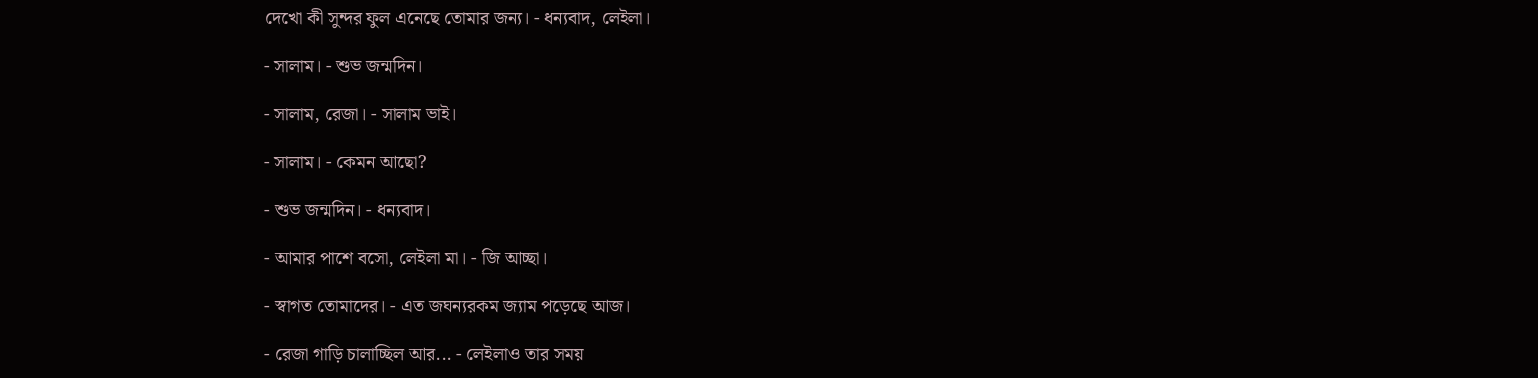দেখো কী সুন্দর ফুল এনেছে তোমার জন্য। - ধন্যবাদ, লেইলা।

- সালাম। - শুভ জন্মদিন।

- সালাম, রেজা। - সালাম ভাই।

- সালাম। - কেমন আছো?

- শুভ জন্মদিন। - ধন্যবাদ।

- আমার পাশে বসো, লেইলা মা। - জি আচ্ছা।

- স্বাগত তোমাদের। - এত জঘন্যরকম জ্যাম পড়েছে আজ।

- রেজা গাড়ি চালাচ্ছিল আর... - লেইলাও তার সময়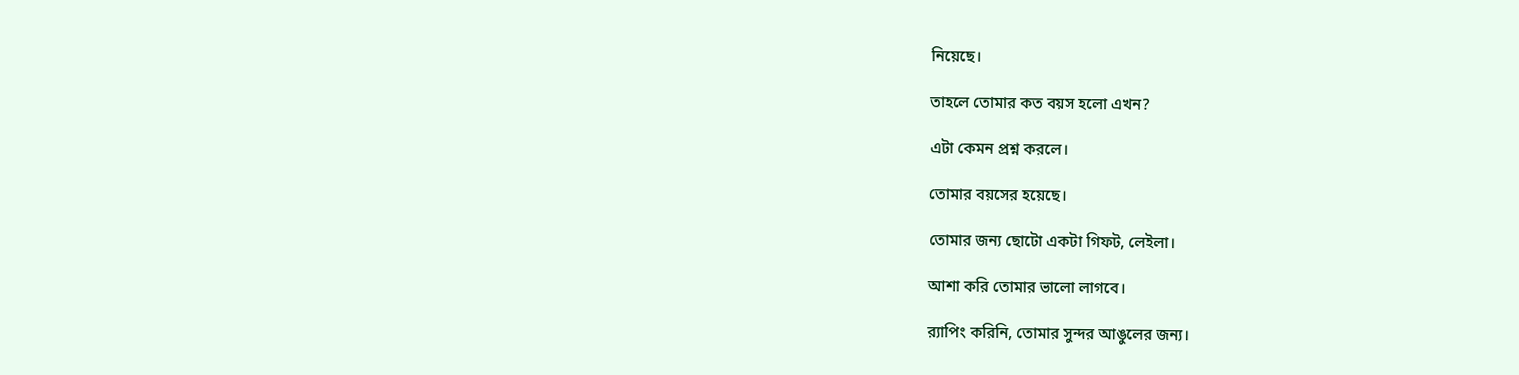নিয়েছে।

তাহলে তোমার কত বয়স হলো এখন?

এটা কেমন প্রশ্ন করলে।

তোমার বয়সের হয়েছে।

তোমার জন্য ছোটো একটা গিফট, লেইলা।

আশা করি তোমার ভালো লাগবে।

র‍্যাপিং করিনি, তোমার সুন্দর আঙুলের জন্য।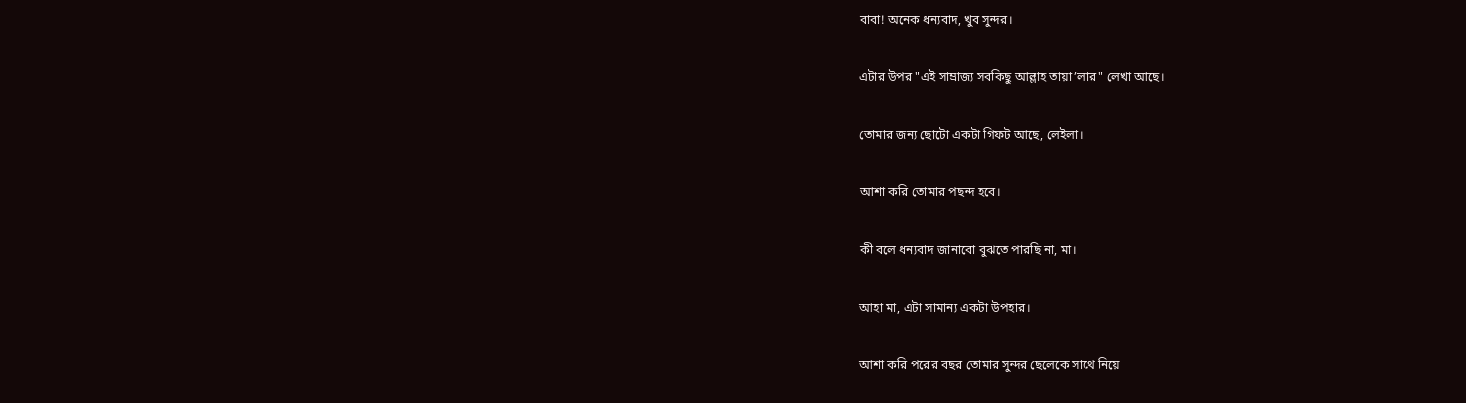বাবা! অনেক ধন্যবাদ, খুব সুন্দর।

এটার উপর "এই সাম্রাজ্য সবকিছু আল্লাহ তায়া’লার" লেখা আছে।

তোমার জন্য ছোটো একটা গিফট আছে, লেইলা।

আশা করি তোমার পছন্দ হবে।

কী বলে ধন্যবাদ জানাবো বুঝতে পারছি না, মা।

আহা মা, এটা সামান্য একটা উপহার।

আশা করি পরের বছর তোমার সুন্দর ছেলেকে সাথে নিয়ে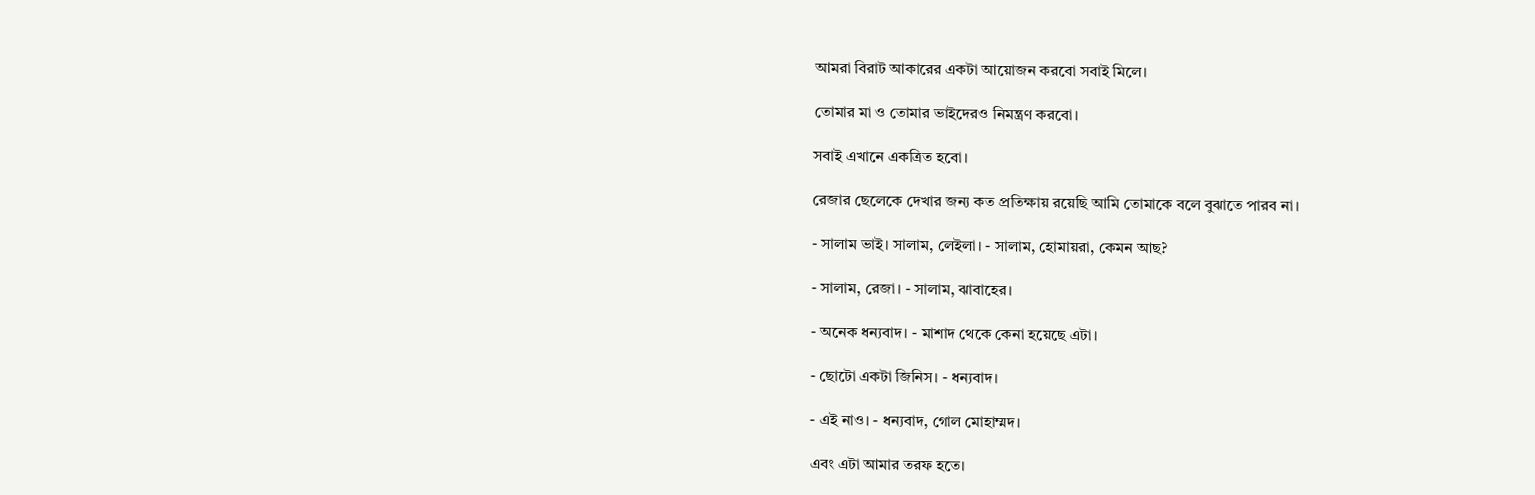আমরা বিরাট আকারের একটা আয়োজন করবো সবাই মিলে।

তোমার মা ও তোমার ভাইদেরও নিমন্ত্রণ করবো।

সবাই এখানে একত্রিত হবো।

রেজার ছেলেকে দেখার জন্য কত প্রতিক্ষায় রয়েছি আমি তোমাকে বলে বুঝাতে পারব না।

- সালাম ভাই। সালাম, লেইলা। - সালাম, হোমায়রা, কেমন আছ?

- সালাম, রেজা। - সালাম, ঝাবাহের।

- অনেক ধন্যবাদ। - মাশাদ থেকে কেনা হয়েছে এটা।

- ছোটো একটা জিনিস। - ধন্যবাদ।

- এই নাও। - ধন্যবাদ, গোল মোহাম্মদ।

এবং এটা আমার তরফ হতে।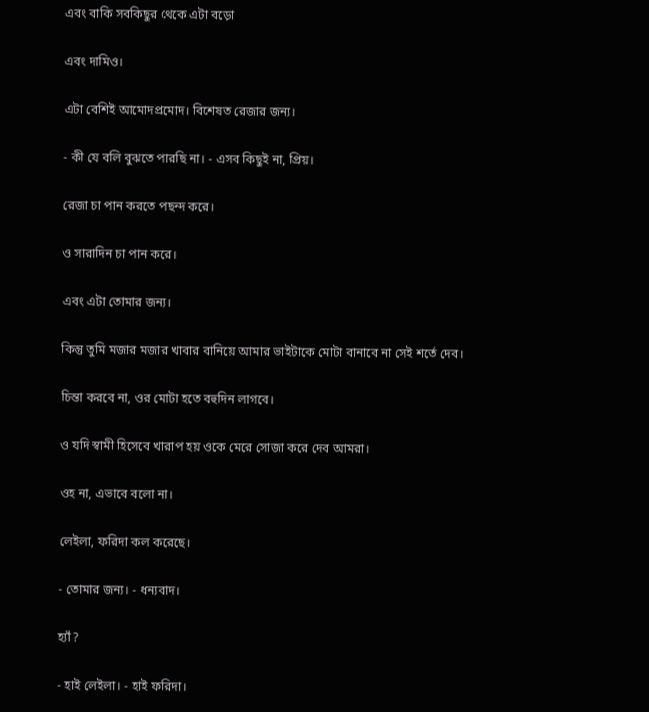এবং বাকি সবকিছুর থেকে এটা বড়ো

এবং দামিও।

এটা বেশিই আমোদপ্রমোদ। বিশেষত রেজার জন্য।

- কী যে বলি বুঝতে পারছি না। - এসব কিছুই না, প্রিয়।

রেজা চা পান করতে পছন্দ করে।

ও সারাদিন চা পান করে।

এবং এটা তোমার জন্য।

কিন্তু তুমি মজার মজার খাবার বানিয়ে আমার ভাইটাকে মোটা বানাবে না সেই শর্তে দেব।

চিন্তা করবে না, ওর মোটা হতে বহুদিন লাগবে।

ও যদি স্বামী হিসেবে খারাপ হয় ওকে মেরে সোজা করে দেব আমরা।

ওহ না, এভাবে বলো না।

লেইলা, ফরিদা কল করেছে।

- তোমার জন্য। - ধন্যবাদ।

হ্যাঁ?

- হাই লেইলা। - হাই ফরিদা।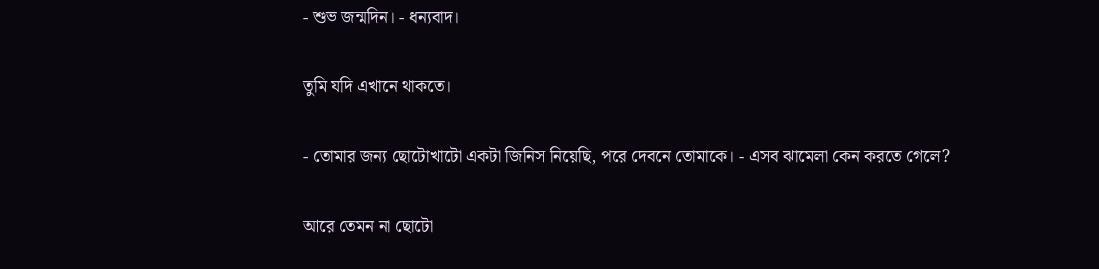- শুভ জন্মদিন। - ধন্যবাদ।

তুমি যদি এখানে থাকতে।

- তোমার জন্য ছোটোখাটো একটা জিনিস নিয়েছি, পরে দেবনে তোমাকে। - এসব ঝামেলা কেন করতে গেলে?

আরে তেমন না ছোটো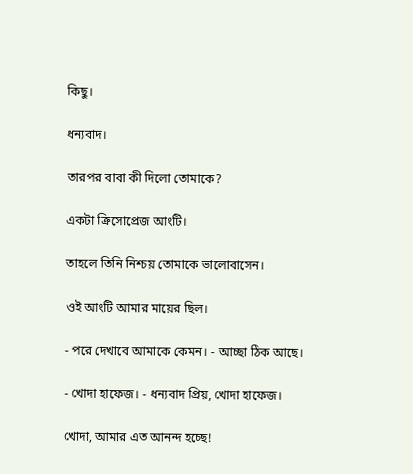কিছু।

ধন্যবাদ।

তারপর বাবা কী দিলো তোমাকে?

একটা ক্রিসোপ্রেজ আংটি।

তাহলে তিনি নিশ্চয় তোমাকে ভালোবাসেন।

ওই আংটি আমার মায়ের ছিল।

- পরে দেখাবে আমাকে কেমন। - আচ্ছা ঠিক আছে।

- খোদা হাফেজ। - ধন্যবাদ প্রিয়, খোদা হাফেজ।

খোদা, আমার এত আনন্দ হচ্ছে!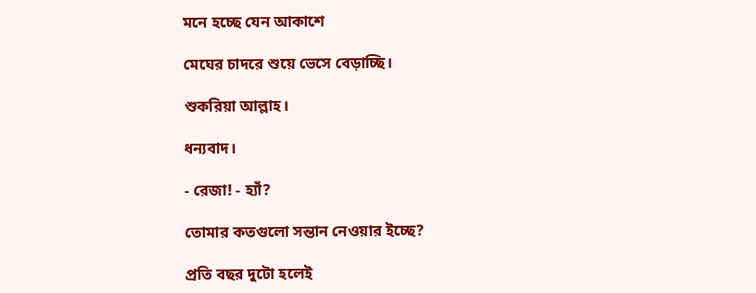মনে হচ্ছে যেন আকাশে

মেঘের চাদরে শুয়ে ভেসে বেড়াচ্ছি।

শুকরিয়া আল্লাহ।

ধন্যবাদ।

- রেজা! - হ্যাঁ?

তোমার কতগুলো সন্তান নেওয়ার ইচ্ছে?

প্রতি বছর দুটো হলেই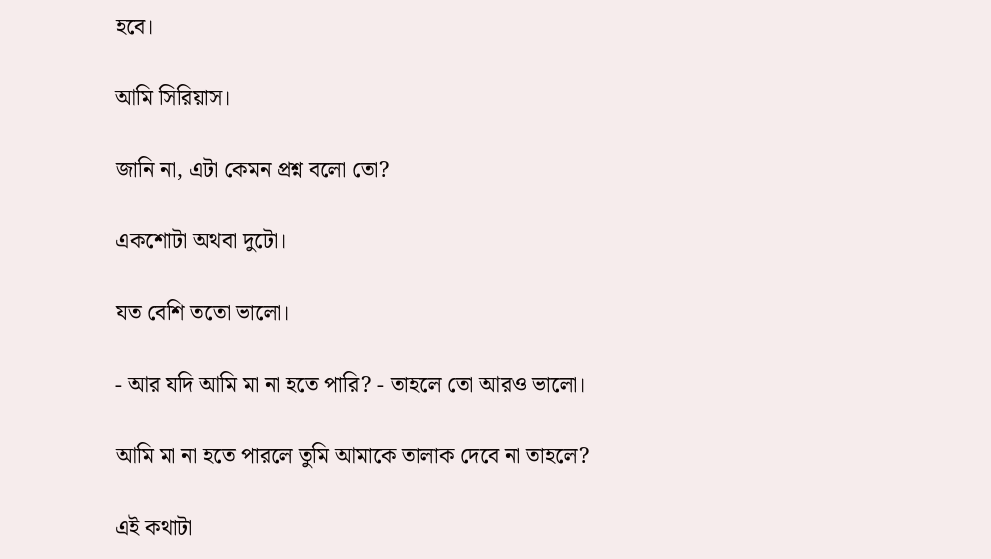হবে।

আমি সিরিয়াস।

জানি না, এটা কেমন প্রশ্ন বলো তো?

একশোটা অথবা দুটো।

যত বেশি ততো ভালো।

- আর যদি আমি মা না হতে পারি? - তাহলে তো আরও ভালো।

আমি মা না হতে পারলে তুমি আমাকে তালাক দেবে না তাহলে?

এই কথাটা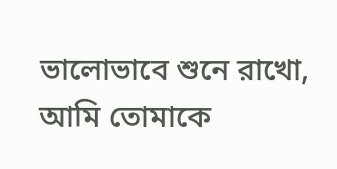ভালোভাবে শুনে রাখো, আমি তোমাকে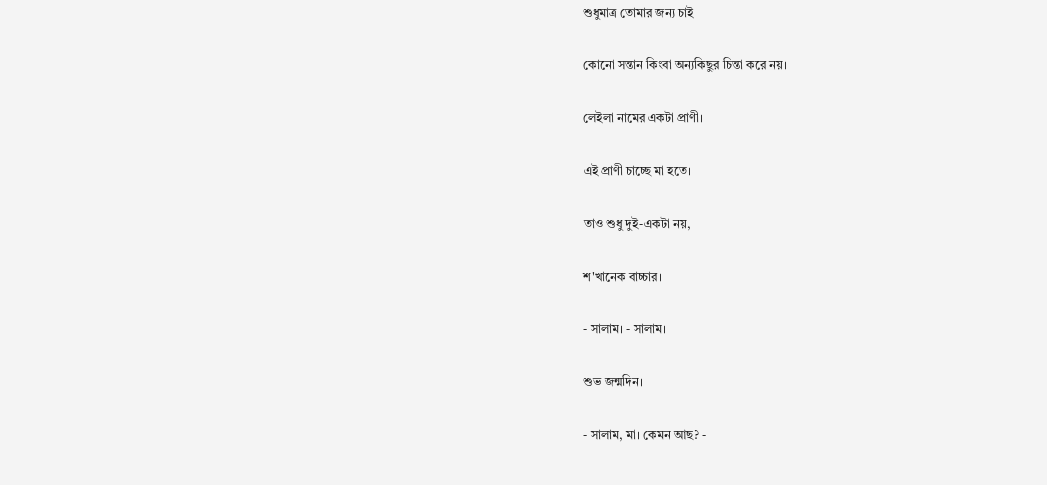শুধুমাত্র তোমার জন্য চাই

কোনো সন্তান কিংবা অন্যকিছুর চিন্তা করে নয়।

লেইলা নামের একটা প্রাণী।

এই প্রাণী চাচ্ছে মা হতে।

তাও শুধু দুই-একটা নয়,

শ'খানেক বাচ্চার।

- সালাম। - সালাম।

শুভ জন্মদিন।

- সালাম, মা। কেমন আছ? -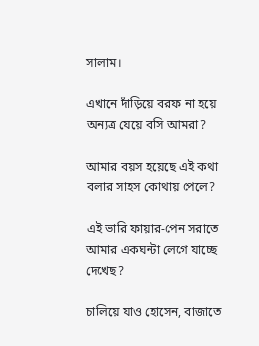সালাম।

এখানে দাঁড়িয়ে বরফ না হয়ে অন্যত্র যেয়ে বসি আমরা?

আমার বয়স হয়েছে এই কথা বলার সাহস কোথায় পেলে?

এই ভারি ফায়ার-পেন সরাতে আমার একঘন্টা লেগে যাচ্ছে দেখেছ?

চালিয়ে যাও হোসেন, বাজাতে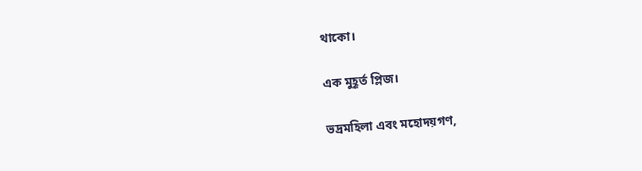থাকো।

এক মুহূর্ত প্লিজ।

ভদ্রমহিলা এবং মহোদয়গণ,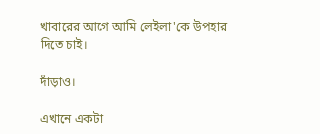খাবারের আগে আমি লেইলা'কে উপহার দিতে চাই।

দাঁড়াও।

এখানে একটা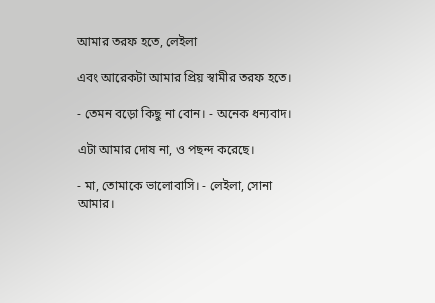আমার তরফ হতে, লেইলা

এবং আরেকটা আমার প্রিয় স্বামীর তরফ হতে।

- তেমন বড়ো কিছু না বোন। - অনেক ধন্যবাদ।

এটা আমার দোষ না, ও পছন্দ করেছে।

- মা, তোমাকে ভালোবাসি। - লেইলা, সোনা আমার।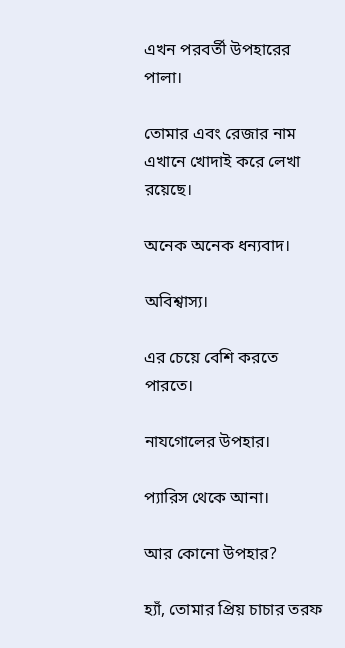এখন পরবর্তী উপহারের পালা।

তোমার এবং রেজার নাম এখানে খোদাই করে লেখা রয়েছে।

অনেক অনেক ধন্যবাদ।

অবিশ্বাস্য।

এর চেয়ে বেশি করতে পারতে।

নাযগোলের উপহার।

প্যারিস থেকে আনা।

আর কোনো উপহার?

হ্যাঁ, তোমার প্রিয় চাচার তরফ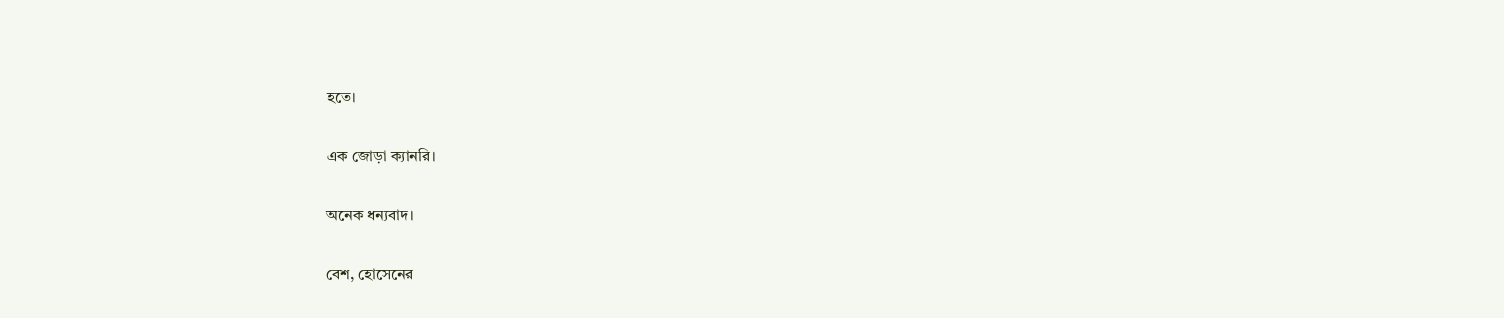হতে।

এক জোড়া ক্যানরি।

অনেক ধন্যবাদ।

বেশ, হোসেনের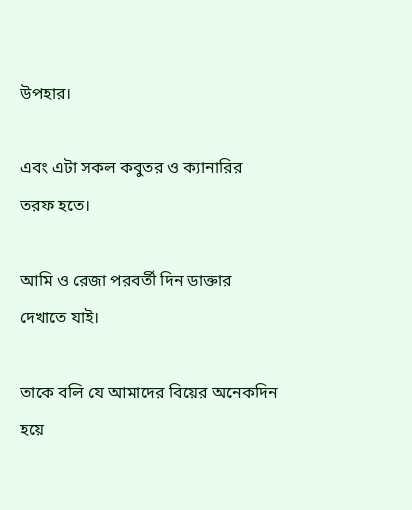উপহার।

এবং এটা সকল কবুতর ও ক্যানারির তরফ হতে।

আমি ও রেজা পরবর্তী দিন ডাক্তার দেখাতে যাই।

তাকে বলি যে আমাদের বিয়ের অনেকদিন হয়ে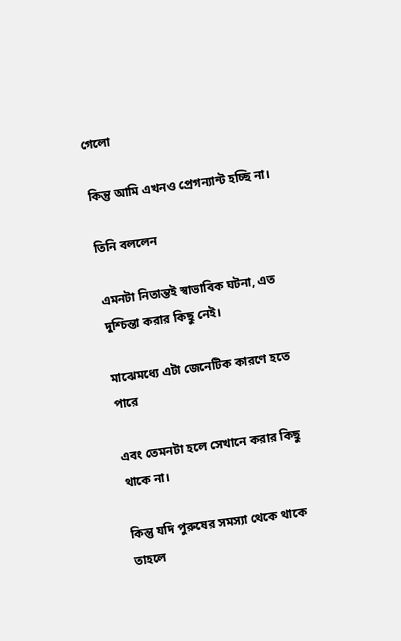গেলো

কিন্তু আমি এখনও প্রেগন্যান্ট হচ্ছি না।

তিনি বললেন

এমনটা নিতান্তই স্বাভাবিক ঘটনা, এত দুশ্চিন্তা করার কিছু নেই।

মাঝেমধ্যে এটা জেনেটিক কারণে হতে পারে

এবং তেমনটা হলে সেখানে করার কিছু থাকে না।

কিন্তু যদি পুরুষের সমস্যা থেকে থাকে তাহলে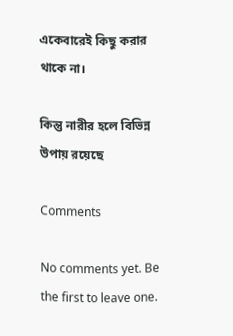একেবারেই কিছু করার থাকে না।

কিন্তু নারীর হলে বিভিন্ন উপায় রয়েছে

Comments

No comments yet. Be the first to leave one.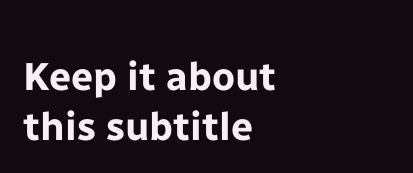Keep it about this subtitle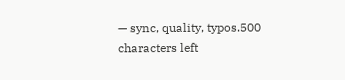— sync, quality, typos.500 characters left